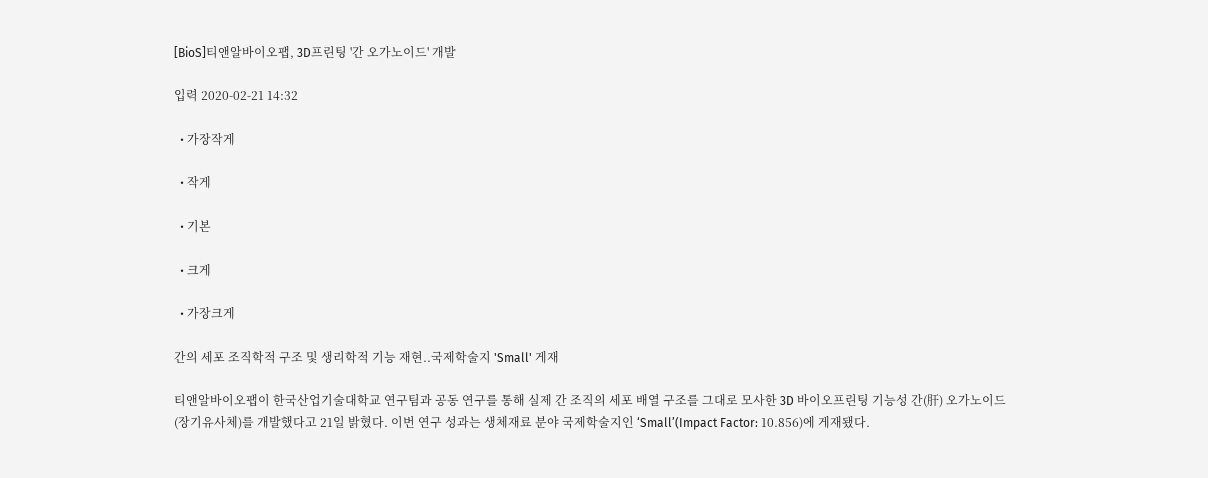[BioS]티앤알바이오팹, 3D프린팅 '간 오가노이드' 개발

입력 2020-02-21 14:32

  • 가장작게

  • 작게

  • 기본

  • 크게

  • 가장크게

간의 세포 조직학적 구조 및 생리학적 기능 재현..국제학술지 'Small' 게재

티앤알바이오팹이 한국산업기술대학교 연구팀과 공동 연구를 통해 실제 간 조직의 세포 배열 구조를 그대로 모사한 3D 바이오프린팅 기능성 간(肝) 오가노이드(장기유사체)를 개발했다고 21일 밝혔다. 이번 연구 성과는 생체재료 분야 국제학술지인 ‘Small’(Impact Factor: 10.856)에 게재됐다.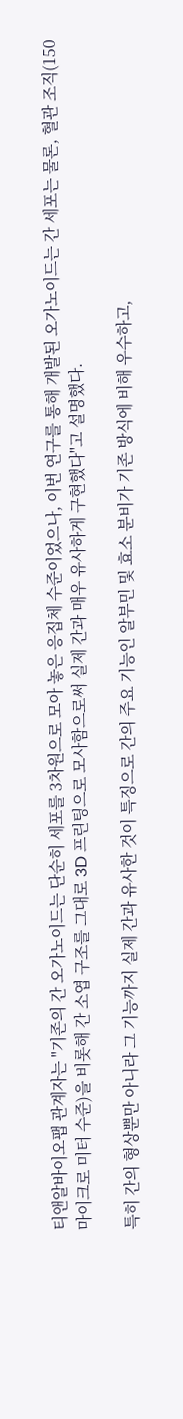티앤알바이오팹 관계자는 "기존의 간 오가노이드는 단순히 세포를 3차원으로 모아 놓은 응집체 수준이었으나, 이번 연구를 통해 개발된 오가노이드는 간 세포는 물론, 혈관 조직(150 마이크로 미터 수준)을 비롯해 간 소엽 구조를 그대로 3D 프린팅으로 모사함으로써 실제 간과 매우 유사하게 구현했다"고 설명했다.

특히 간의 형상뿐만 아니라 그 기능까지 실제 간과 유사한 것이 특징으로 간의 주요 기능인 알부민 및 효소 분비가 기존 방식에 비해 우수하고,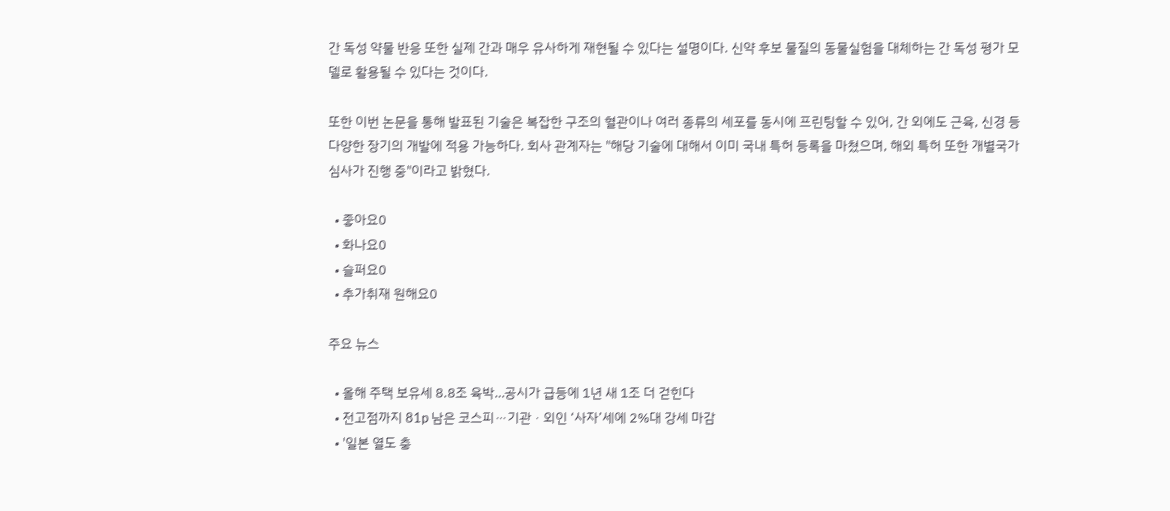간 독성 약물 반응 또한 실제 간과 매우 유사하게 재현될 수 있다는 설명이다. 신약 후보 물질의 동물실험을 대체하는 간 독성 평가 모델로 활용될 수 있다는 것이다.

또한 이번 논문을 통해 발표된 기술은 복잡한 구조의 혈관이나 여러 종류의 세포를 동시에 프린팅할 수 있어, 간 외에도 근육, 신경 등 다양한 장기의 개발에 적용 가능하다. 회사 관계자는 "해당 기술에 대해서 이미 국내 특허 등록을 마쳤으며, 해외 특허 또한 개별국가 심사가 진행 중"이라고 밝혔다.

  • 좋아요0
  • 화나요0
  • 슬퍼요0
  • 추가취재 원해요0

주요 뉴스

  • 올해 주택 보유세 8.8조 육박…공시가 급등에 1년 새 1조 더 걷힌다
  • 전고점까지 81p 남은 코스피⋯기관ㆍ외인 ‘사자’세에 2%대 강세 마감
  • '일본 열도 충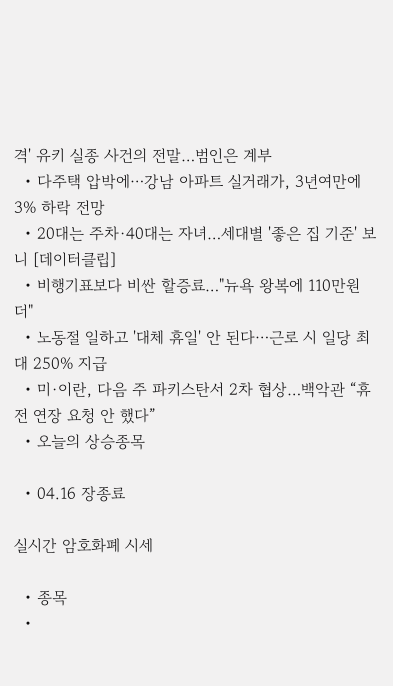격' 유키 실종 사건의 전말…범인은 계부
  • 다주택 압박에⋯강남 아파트 실거래가, 3년여만에 3% 하락 전망
  • 20대는 주차·40대는 자녀…세대별 '좋은 집 기준' 보니 [데이터클립]
  • 비행기표보다 비싼 할증료…"뉴욕 왕복에 110만원 더"
  • 노동절 일하고 '대체 휴일' 안 된다⋯근로 시 일당 최대 250% 지급
  • 미·이란, 다음 주 파키스탄서 2차 협상…백악관 “휴전 연장 요청 안 했다”
  • 오늘의 상승종목

  • 04.16 장종료

실시간 암호화폐 시세

  • 종목
  •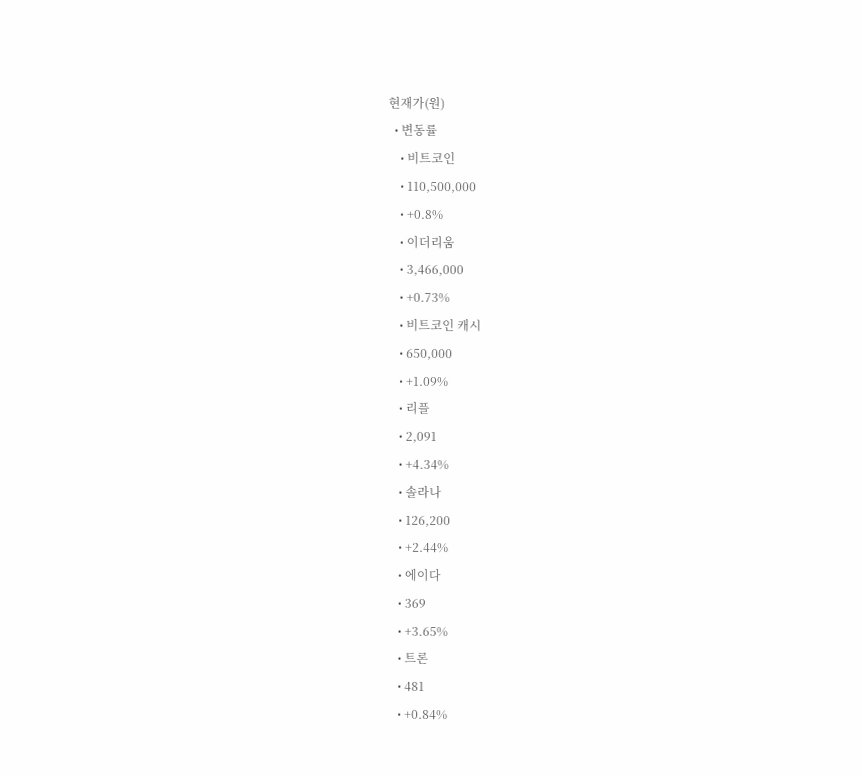현재가(원)
  • 변동률
    • 비트코인
    • 110,500,000
    • +0.8%
    • 이더리움
    • 3,466,000
    • +0.73%
    • 비트코인 캐시
    • 650,000
    • +1.09%
    • 리플
    • 2,091
    • +4.34%
    • 솔라나
    • 126,200
    • +2.44%
    • 에이다
    • 369
    • +3.65%
    • 트론
    • 481
    • +0.84%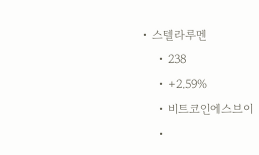• 스텔라루멘
    • 238
    • +2.59%
    • 비트코인에스브이
    •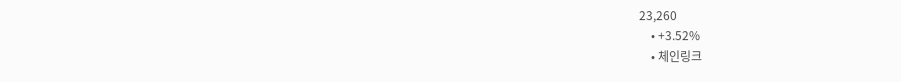23,260
    • +3.52%
    • 체인링크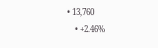• 13,760
    • +2.46%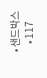• 샌드박스
    • 117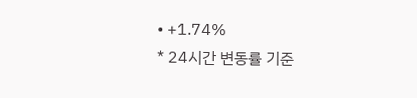• +1.74%
* 24시간 변동률 기준